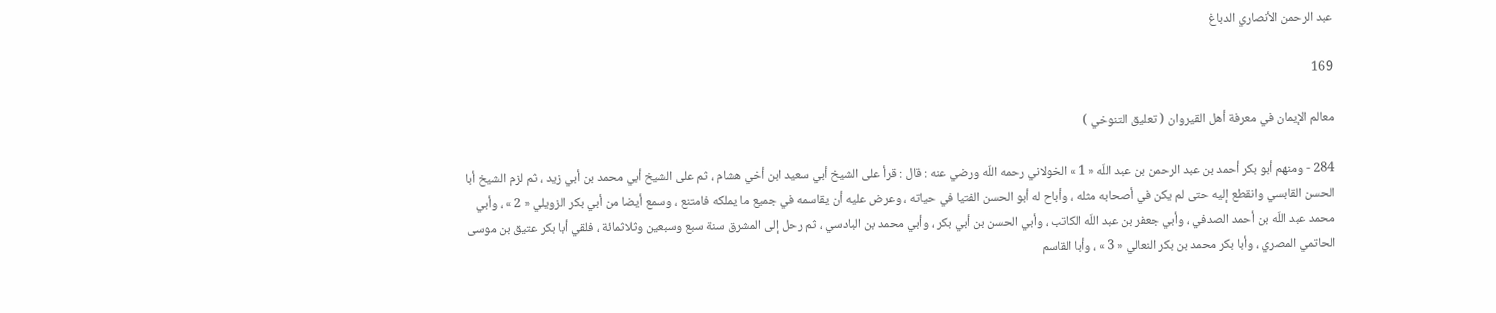عبد الرحمن الأنصاري الدباغ

169

معالم الإيمان في معرفة أهل القيروان ( تعليق التنوخي )

284 - ومنهم أبو بكر أحمد بن عبد الرحمن بن عبد اللّه « 1 » الخولاني رحمه اللّه ورضي عنه : قال : قرأ على الشيخ أبي سعيد ابن أخي هشام ، ثم على الشيخ أبي محمد بن أبي زيد ، ثم لزم الشيخ أبا الحسن القابسي وانقطع إليه حتى لم يكن في أصحابه مثله ، وأباح له أبو الحسن الفتيا في حياته ، وعرض عليه أن يقاسمه في جميع ما يملكه فامتنع ، وسمع أيضا من أبي بكر الزويلي « 2 » ، وأبي محمد عبد اللّه بن أحمد الصدفي ، وأبي جعفر بن عبد اللّه الكاتب ، وأبي الحسن بن أبي بكر ، وأبي محمد بن البادسي ، ثم رحل إلى المشرق سنة سبع وسبعين وثلاثمائة ، فلقي أبا بكر عتيق بن موسى الحاتمي المصري ، وأبا بكر محمد بن بكر النعالي « 3 » ، وأبا القاسم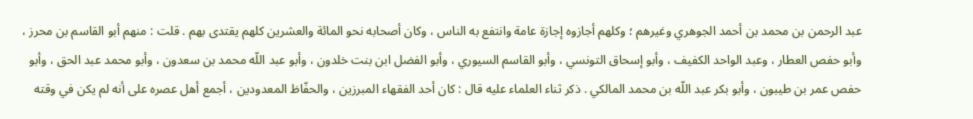عبد الرحمن بن محمد بن أحمد الجوهري وغيرهم ؛ وكلهم أجازوه إجازة عامة وانتفع به الناس ، وكان أصحابه نحو المائة والعشرين كلهم يقتدى بهم . قلت : منهم أبو القاسم بن محرز ، وأبو حفص العطار ، وعبد الواحد الكفيف ، وأبو إسحاق التونسي ، وأبو القاسم السيوري ، وأبو الفضل ابن بنت خلدون ، وأبو عبد اللّه محمد بن سعدون ، وأبو محمد عبد الحق ، وأبو حفص عمر بن طيبون ، وأبو بكر عبد اللّه بن محمد المالكي . ذكر ثناء العلماء عليه قال : كان أحد الفقهاء المبرزين ، والحفّاظ المعدودين ، أجمع أهل عصره على أنه لم يكن في وقته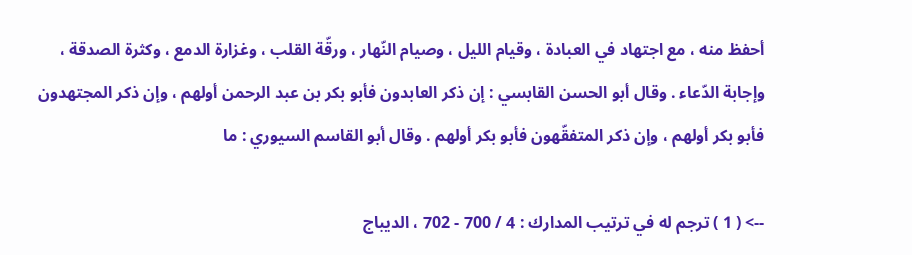أحفظ منه ، مع اجتهاد في العبادة ، وقيام الليل ، وصيام النّهار ، ورقّة القلب ، وغزارة الدمع ، وكثرة الصدقة ، وإجابة الدّعاء . وقال أبو الحسن القابسي : إن ذكر العابدون فأبو بكر بن عبد الرحمن أولهم ، وإن ذكر المجتهدون فأبو بكر أولهم ، وإن ذكر المتفقّهون فأبو بكر أولهم . وقال أبو القاسم السيوري : ما

--> ( 1 ) ترجم له في ترتيب المدارك : 4 / 700 - 702 ، الديباج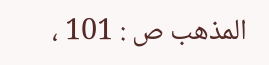المذهب ص : 101 ،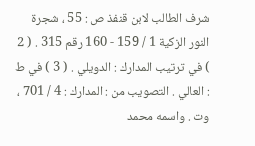شرف الطالب لابن قنفذ ص : 55 ، شجرة النور الزكية 1 / 159 - 160 رقم 315 . ( 2 ) في ترتيب المدارك : الدويلي . ( 3 ) في ط : العالي . التصويب من : المدارك : 4 / 701 ، وت . واسمه محمد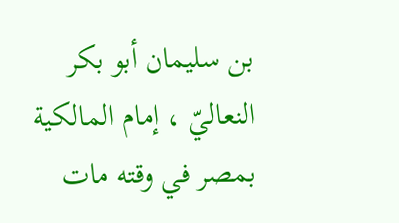بن سليمان أبو بكر النعاليّ ، إمام المالكية بمصر في وقته مات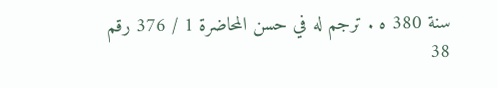سنة 380 ه . ترجم له في حسن المحاضرة 1 / 376 رقم 38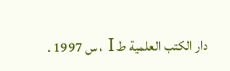دار الكتب العلمية ط I ، س 1997 .